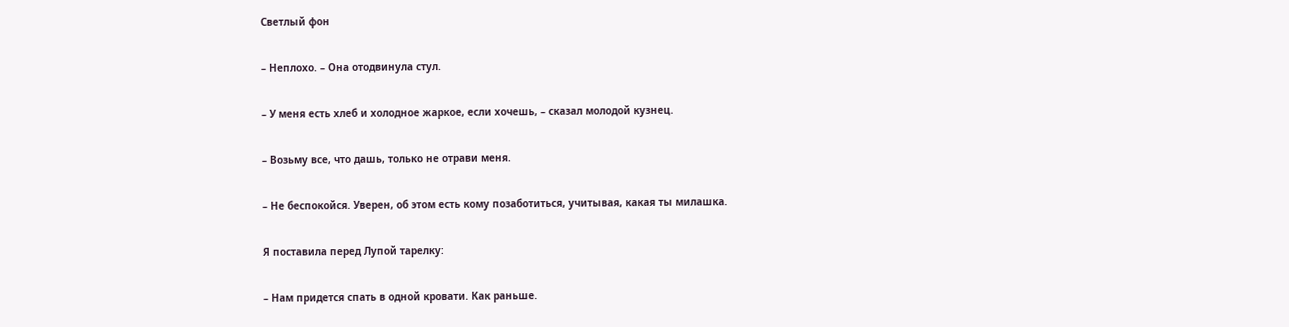Светлый фон

– Неплохо. – Она отодвинула стул.

– У меня есть хлеб и холодное жаркое, если хочешь, – сказал молодой кузнец.

– Возьму все, что дашь, только не отрави меня.

– Не беспокойся. Уверен, об этом есть кому позаботиться, учитывая, какая ты милашка.

Я поставила перед Лупой тарелку:

– Нам придется спать в одной кровати. Как раньше.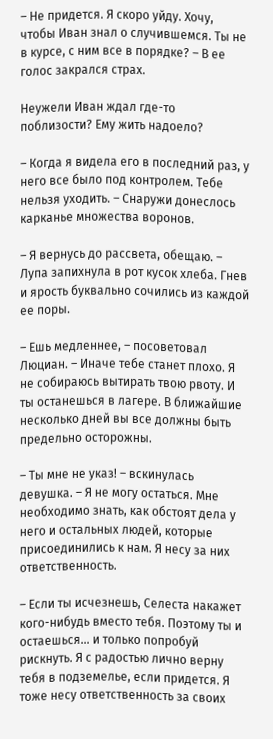– Не придется. Я скоро уйду. Хочу, чтобы Иван знал о случившемся. Ты не в курсе, с ним все в порядке? – В ее голос закрался страх.

Неужели Иван ждал где-то поблизости? Ему жить надоело?

– Когда я видела его в последний раз, у него все было под контролем. Тебе нельзя уходить. – Снаружи донеслось карканье множества воронов.

– Я вернусь до рассвета, обещаю. – Лупа запихнула в рот кусок хлеба. Гнев и ярость буквально сочились из каждой ее поры.

– Ешь медленнее, – посоветовал Люциан. – Иначе тебе станет плохо. Я не собираюсь вытирать твою рвоту. И ты останешься в лагере. В ближайшие несколько дней вы все должны быть предельно осторожны.

– Ты мне не указ! – вскинулась девушка. – Я не могу остаться. Мне необходимо знать, как обстоят дела у него и остальных людей, которые присоединились к нам. Я несу за них ответственность.

– Если ты исчезнешь, Селеста накажет кого-нибудь вместо тебя. Поэтому ты и остаешься… и только попробуй рискнуть. Я с радостью лично верну тебя в подземелье, если придется. Я тоже несу ответственность за своих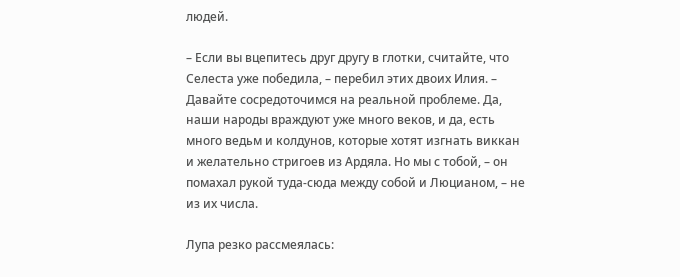людей.

– Если вы вцепитесь друг другу в глотки, считайте, что Селеста уже победила, – перебил этих двоих Илия. – Давайте сосредоточимся на реальной проблеме. Да, наши народы враждуют уже много веков, и да, есть много ведьм и колдунов, которые хотят изгнать виккан и желательно стригоев из Ардяла. Но мы с тобой, – он помахал рукой туда-сюда между собой и Люцианом, – не из их числа.

Лупа резко рассмеялась: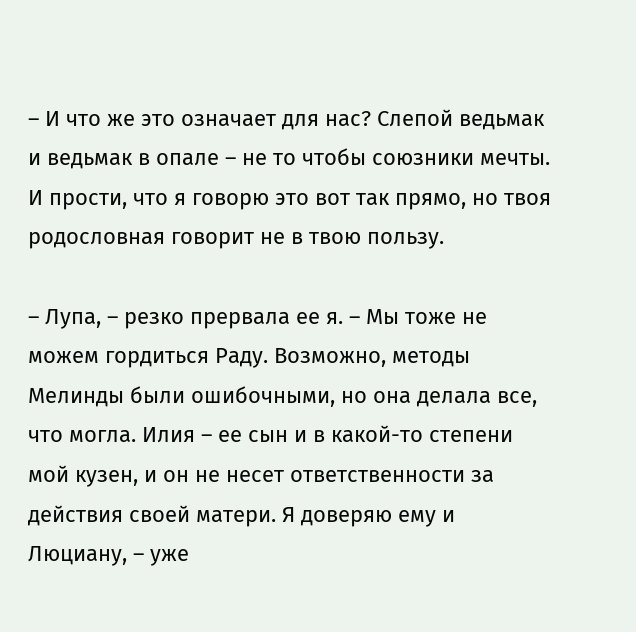– И что же это означает для нас? Слепой ведьмак и ведьмак в опале – не то чтобы союзники мечты. И прости, что я говорю это вот так прямо, но твоя родословная говорит не в твою пользу.

– Лупа, – резко прервала ее я. – Мы тоже не можем гордиться Раду. Возможно, методы Мелинды были ошибочными, но она делала все, что могла. Илия – ее сын и в какой-то степени мой кузен, и он не несет ответственности за действия своей матери. Я доверяю ему и Люциану, – уже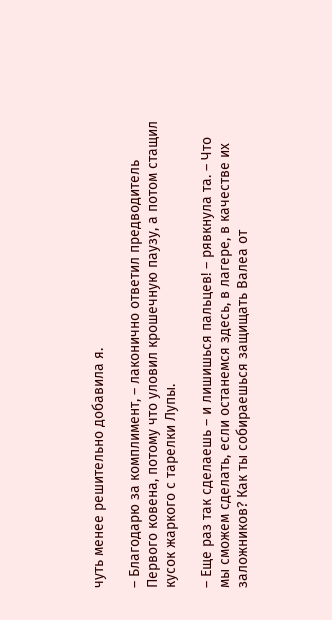чуть менее решительно добавила я.

– Благодарю за комплимент, – лаконично ответил предводитель Первого ковена, потому что уловил крошечную паузу, а потом стащил кусок жаркого с тарелки Лупы.

– Еще раз так сделаешь – и лишишься пальцев! – рявкнула та. – Что мы сможем сделать, если останемся здесь, в лагере, в качестве их заложников? Как ты собираешься защищать Валеа от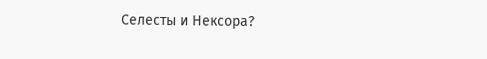Селесты и Нексора?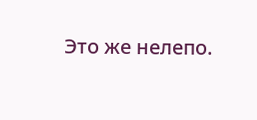Это же нелепо.